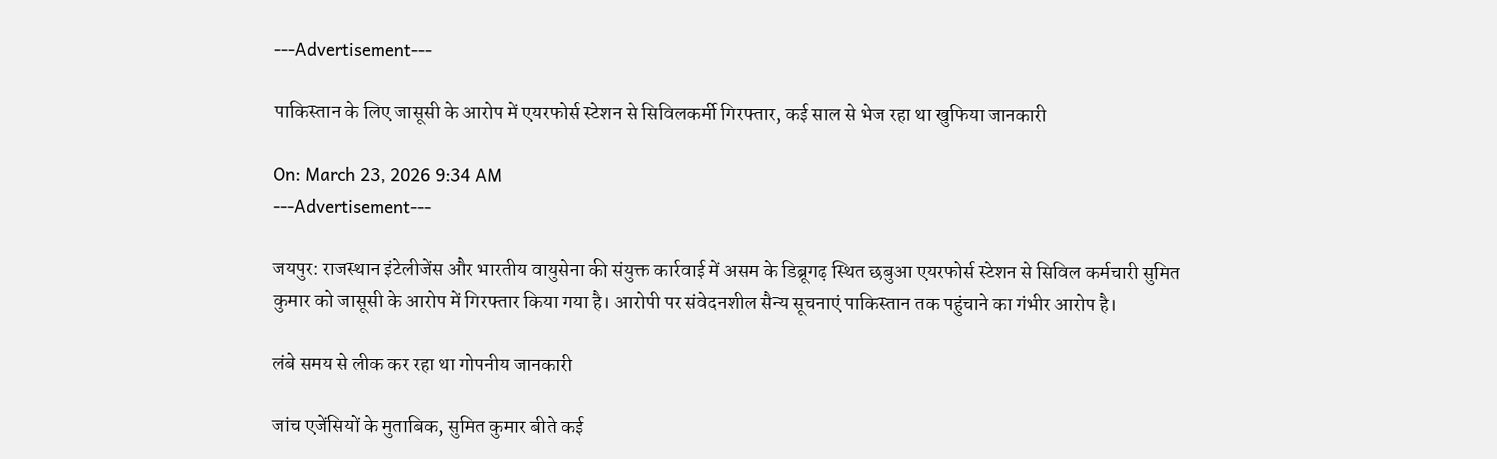---Advertisement---

पाकिस्तान के लिए जासूसी के आरोप में एयरफोर्स स्टेशन से सिविलकर्मी गिरफ्तार, कई साल से भेज रहा था खुफिया जानकारी

On: March 23, 2026 9:34 AM
---Advertisement---

जयपुर: राजस्थान इंटेलीजेंस और भारतीय वायुसेना की संयुक्त कार्रवाई में असम के डिब्रूगढ़ स्थित छबुआ एयरफोर्स स्टेशन से सिविल कर्मचारी सुमित कुमार को जासूसी के आरोप में गिरफ्तार किया गया है। आरोपी पर संवेदनशील सैन्य सूचनाएं पाकिस्तान तक पहुंचाने का गंभीर आरोप है।

लंबे समय से लीक कर रहा था गोपनीय जानकारी

जांच एजेंसियों के मुताबिक, सुमित कुमार बीते कई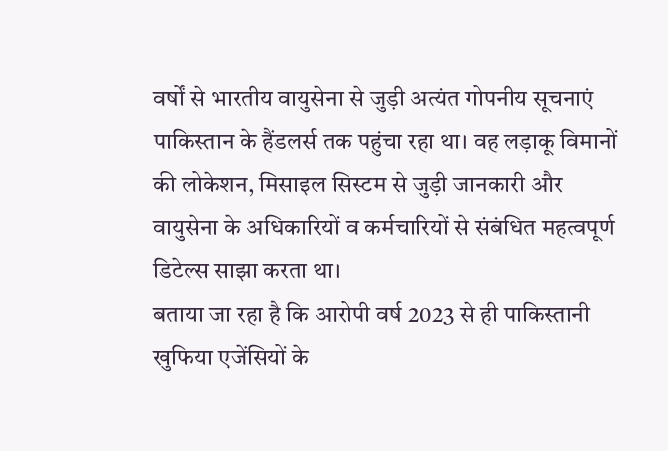वर्षों से भारतीय वायुसेना से जुड़ी अत्यंत गोपनीय सूचनाएं पाकिस्तान के हैंडलर्स तक पहुंचा रहा था। वह लड़ाकू विमानों की लोकेशन, मिसाइल सिस्टम से जुड़ी जानकारी और वायुसेना के अधिकारियों व कर्मचारियों से संबंधित महत्वपूर्ण डिटेल्स साझा करता था।
बताया जा रहा है कि आरोपी वर्ष 2023 से ही पाकिस्तानी खुफिया एजेंसियों के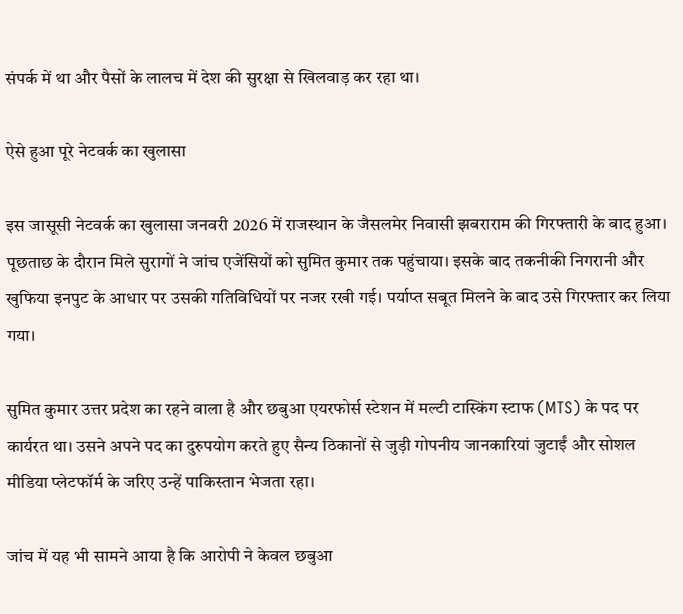संपर्क में था और पैसों के लालच में देश की सुरक्षा से खिलवाड़ कर रहा था।

ऐसे हुआ पूरे नेटवर्क का खुलासा

इस जासूसी नेटवर्क का खुलासा जनवरी 2026 में राजस्थान के जैसलमेर निवासी झबराराम की गिरफ्तारी के बाद हुआ। पूछताछ के दौरान मिले सुरागों ने जांच एजेंसियों को सुमित कुमार तक पहुंचाया। इसके बाद तकनीकी निगरानी और खुफिया इनपुट के आधार पर उसकी गतिविधियों पर नजर रखी गई। पर्याप्त सबूत मिलने के बाद उसे गिरफ्तार कर लिया गया।

सुमित कुमार उत्तर प्रदेश का रहने वाला है और छबुआ एयरफोर्स स्टेशन में मल्टी टास्किंग स्टाफ (MTS) के पद पर कार्यरत था। उसने अपने पद का दुरुपयोग करते हुए सैन्य ठिकानों से जुड़ी गोपनीय जानकारियां जुटाईं और सोशल मीडिया प्लेटफॉर्म के जरिए उन्हें पाकिस्तान भेजता रहा।

जांच में यह भी सामने आया है कि आरोपी ने केवल छबुआ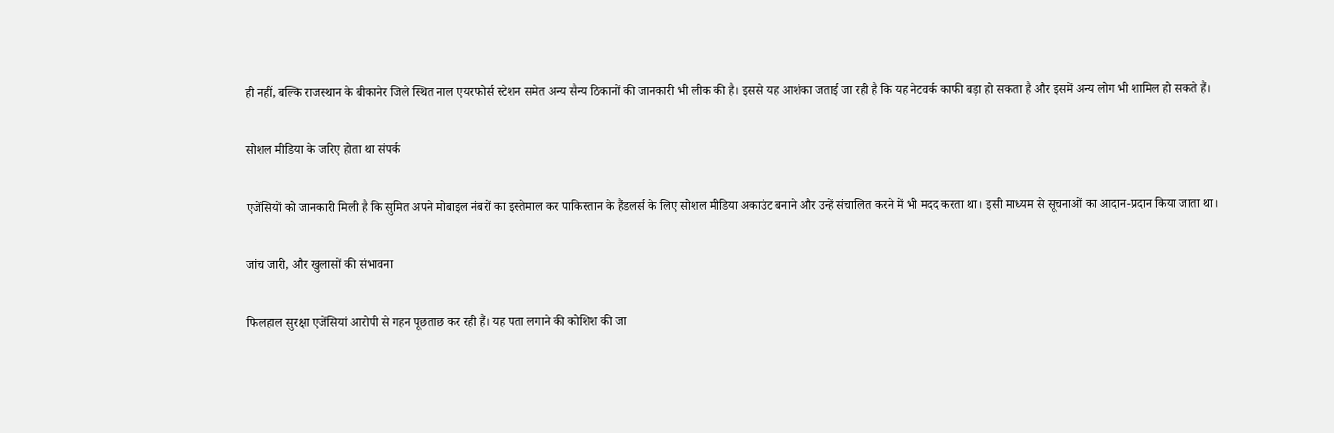ही नहीं, बल्कि राजस्थान के बीकानेर जिले स्थित नाल एयरफोर्स स्टेशन समेत अन्य सैन्य ठिकानों की जानकारी भी लीक की है। इससे यह आशंका जताई जा रही है कि यह नेटवर्क काफी बड़ा हो सकता है और इसमें अन्य लोग भी शामिल हो सकते हैं।

सोशल मीडिया के जरिए होता था संपर्क

एजेंसियों को जानकारी मिली है कि सुमित अपने मोबाइल नंबरों का इस्तेमाल कर पाकिस्तान के हैंडलर्स के लिए सोशल मीडिया अकाउंट बनाने और उन्हें संचालित करने में भी मदद करता था। इसी माध्यम से सूचनाओं का आदान-प्रदान किया जाता था।

जांच जारी, और खुलासों की संभावना

फिलहाल सुरक्षा एजेंसियां आरोपी से गहन पूछताछ कर रही हैं। यह पता लगाने की कोशिश की जा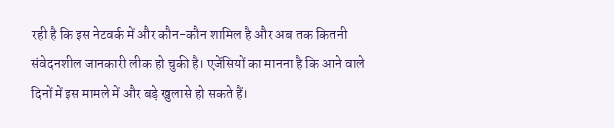रही है कि इस नेटवर्क में और कौन-कौन शामिल है और अब तक कितनी संवेदनशील जानकारी लीक हो चुकी है। एजेंसियों का मानना है कि आने वाले दिनों में इस मामले में और बड़े खुलासे हो सकते हैं।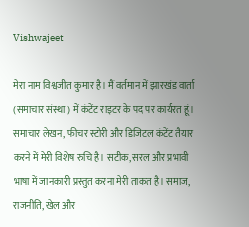Vishwajeet

मेरा नाम विश्वजीत कुमार है। मैं वर्तमान में झारखंड वार्ता (समाचार संस्था) में कंटेंट राइटर के पद पर कार्यरत हूं। समाचार लेखन, फीचर स्टोरी और डिजिटल कंटेंट तैयार करने में मेरी विशेष रुचि है। सटीक, सरल और प्रभावी भाषा में जानकारी प्रस्तुत करना मेरी ताकत है। समाज, राजनीति, खेल और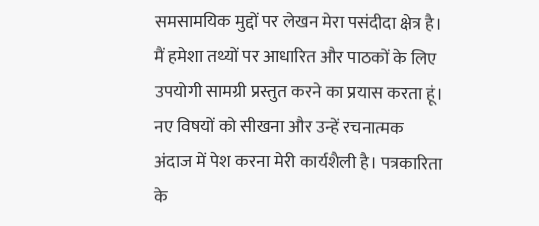समसामयिक मुद्दों पर लेखन मेरा पसंदीदा क्षेत्र है। मैं हमेशा तथ्यों पर आधारित और पाठकों के लिए उपयोगी सामग्री प्रस्तुत करने का प्रयास करता हूं। नए विषयों को सीखना और उन्हें रचनात्मक अंदाज में पेश करना मेरी कार्यशैली है। पत्रकारिता के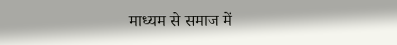माध्यम से समाज में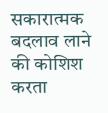सकारात्मक बदलाव लाने की कोशिश करता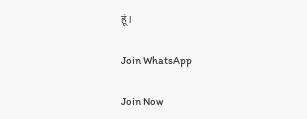हूं।

Join WhatsApp

Join Now